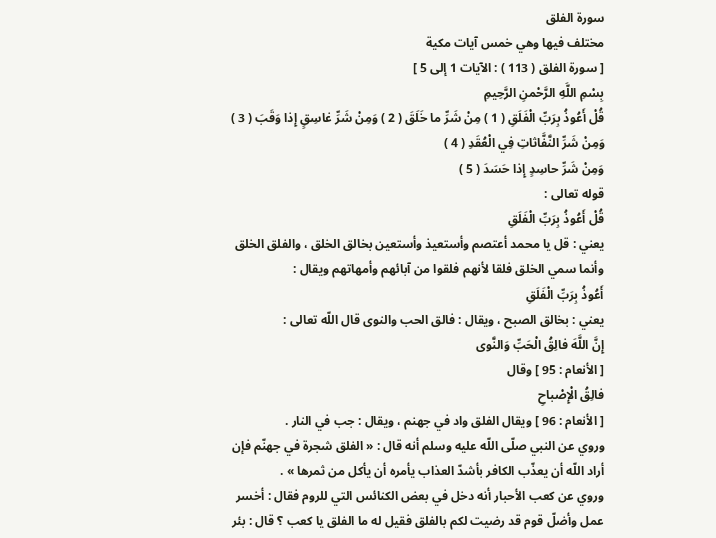سورة الفلق
مختلف فيها وهي خمس آيات مكية
[ سورة الفلق ( 113 ) : الآيات 1 إلى 5 ]
بِسْمِ اللَّهِ الرَّحْمنِ الرَّحِيمِ
قُلْ أَعُوذُ بِرَبِّ الْفَلَقِ ( 1 ) مِنْ شَرِّ ما خَلَقَ ( 2 ) وَمِنْ شَرِّ غاسِقٍ إِذا وَقَبَ ( 3 ) وَمِنْ شَرِّ النَّفَّاثاتِ فِي الْعُقَدِ ( 4 )
وَمِنْ شَرِّ حاسِدٍ إِذا حَسَدَ ( 5 )
قوله تعالى :
قُلْ أَعُوذُ بِرَبِّ الْفَلَقِ
يعني : قل يا محمد أعتصم وأستعيذ وأستعين بخالق الخلق ، والفلق الخلق وأنما سمي الخلق فلقا لأنهم فلقوا من آبائهم وأمهاتهم ويقال :
أَعُوذُ بِرَبِّ الْفَلَقِ
يعني : بخالق الصبح ، ويقال : فالق الحب والنوى قال اللّه تعالى :
إِنَّ اللَّهَ فالِقُ الْحَبِّ وَالنَّوى
[ الأنعام : 95 ] وقال
فالِقُ الْإِصْباحِ
[ الأنعام : 96 ] ويقال الفلق واد في جهنم ، ويقال : جب في النار .
وروي عن النبي صلّى اللّه عليه وسلم أنه قال : « الفلق شجرة في جهنّم فإن أراد اللّه أن يعذّب الكافر بأشدّ العذاب يأمره أن يأكل من ثمرها » .
وروي عن كعب الأحبار أنه دخل في بعض الكنائس التي للروم فقال : أخسر عمل وأضلّ قوم قد رضيت لكم بالفلق فقيل له ما الفلق يا كعب ؟ قال : بئر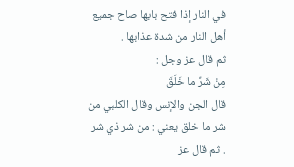في النار إذا فتح بابها صاح جميع أهل النار من شدة عذابها .
ثم قال عز وجل :
مِنْ شَرِّ ما خَلَقَ
قال الجن والإنس وقال الكلبي من شر ما خلق يعني : من شر ذي شر . ثم قال عز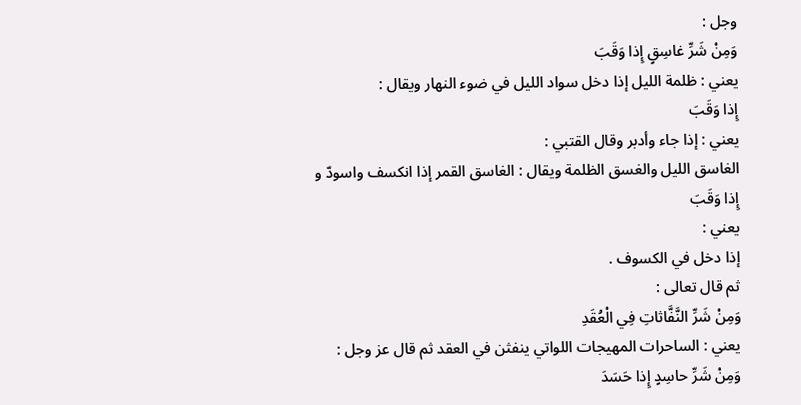وجل :
وَمِنْ شَرِّ غاسِقٍ إِذا وَقَبَ
يعني : ظلمة الليل إذا دخل سواد الليل في ضوء النهار ويقال :
إِذا وَقَبَ
يعني : إذا جاء وأدبر وقال القتبي :
الغاسق الليل والغسق الظلمة ويقال : الغاسق القمر إذا انكسف واسودّ و
إِذا وَقَبَ
يعني :
إذا دخل في الكسوف .
ثم قال تعالى :
وَمِنْ شَرِّ النَّفَّاثاتِ فِي الْعُقَدِ
يعني : الساحرات المهيجات اللواتي ينفثن في العقد ثم قال عز وجل :
وَمِنْ شَرِّ حاسِدٍ إِذا حَسَدَ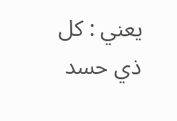يعني : كل ذي حسد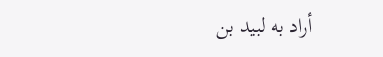أراد به لبيد بن